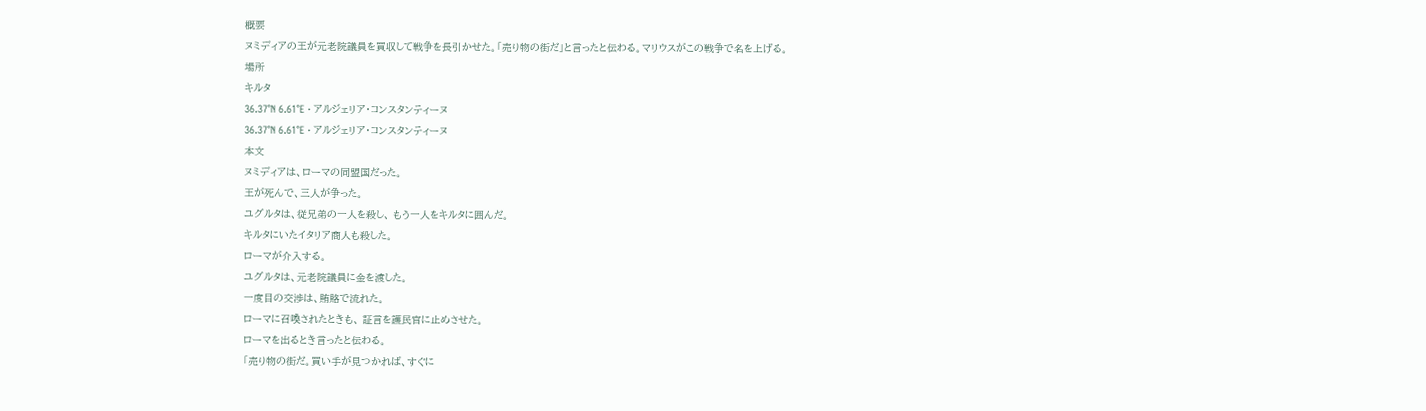概要
ヌミディアの王が元老院議員を買収して戦争を長引かせた。「売り物の街だ」と言ったと伝わる。マリウスがこの戦争で名を上げる。
場所
キルタ
36.37°N 6.61°E · アルジェリア・コンスタンティーヌ
36.37°N 6.61°E · アルジェリア・コンスタンティーヌ
本文
ヌミディアは、ローマの同盟国だった。
王が死んで、三人が争った。
ユグルタは、従兄弟の一人を殺し、 もう一人をキルタに囲んだ。
キルタにいたイタリア商人も殺した。
ローマが介入する。
ユグルタは、元老院議員に金を渡した。
一度目の交渉は、賄賂で流れた。
ローマに召喚されたときも、 証言を護民官に止めさせた。
ローマを出るとき言ったと伝わる。
「売り物の街だ。買い手が見つかれば、すぐに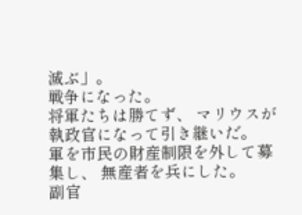滅ぶ」。
戦争になった。
将軍たちは勝てず、 マリウスが執政官になって引き継いだ。
軍を市民の財産制限を外して募集し、 無産者を兵にした。
副官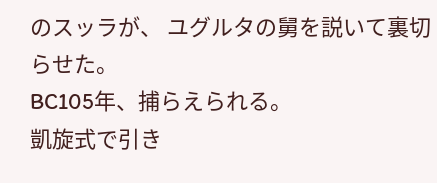のスッラが、 ユグルタの舅を説いて裏切らせた。
BC105年、捕らえられる。
凱旋式で引き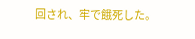回され、牢で餓死した。